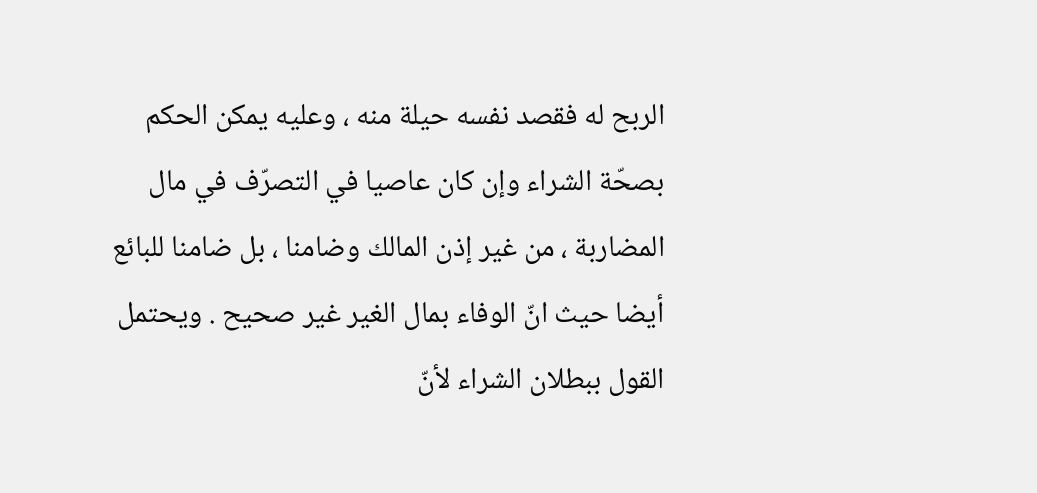الربح له فقصد نفسه حيلة منه ، وعليه يمكن الحكم بصحّة الشراء وإن كان عاصيا في التصرّف في مال المضاربة ، من غير إذن المالك وضامنا ، بل ضامنا للبائع أيضا حيث انّ الوفاء بمال الغير غير صحيح . ويحتمل القول ببطلان الشراء لأنّ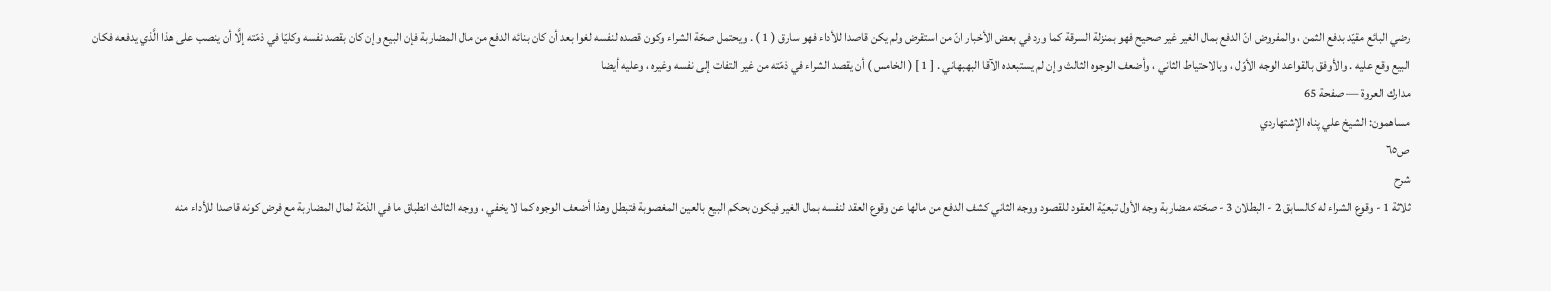رضي البائع مقيّد بدفع الثمن ، والمفروض انّ الدفع بمال الغير غير صحيح فهو بمنزلة السرقة كما ورد في بعض الأخبار انّ من استقرض ولم يكن قاصدا للأداء فهو سارق ( 1 ) . ويحتمل صحّة الشراء وكون قصده لنفسه لغوا بعد أن كان بنائه الدفع من مال المضاربة فإن البيع وإن كان بقصد نفسه وكليّا في ذمّته إلَّا أن ينصب على هذا الَّذي يدفعه فكان البيع وقع عليه . والأوفق بالقواعد الوجه الأوّل ، وبالاحتياط الثاني ، وأضعف الوجوه الثالث وإن لم يستبعده الآقا البهبهاني . [ 1 ] ( الخامس ) أن يقصد الشراء في ذمّته من غير التفات إلى نفسه وغيره ، وعليه أيضا
مدارك العروة — صفحة 65
مساهمون: الشيخ علي پناه الإشتهاردي
ص٦٥
شرح
ثلاثة 1 - وقوع الشراء له كالسابق 2 - البطلان 3 - صحّته مضاربة وجه الأول تبعيّة العقود للقصود ووجه الثاني كشف الدفع من مالها عن وقوع العقد لنفسه بمال الغير فيكون بحكم البيع بالعين المغصوبة فتبطل وهذا أضعف الوجوه كما لا يخفي ، ووجه الثالث انطباق ما في الذمّة لمال المضاربة مع فرض كونه قاصدا للأداء منه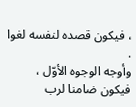، فيكون قصده لنفسه لغوا .
وأوجه الوجوه الأوّل ، فيكون ضامنا لرب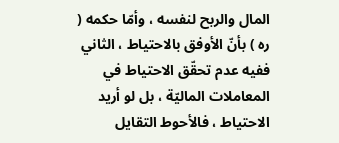المال والربح لنفسه ، وأمّا حكمه ( ره ) بأنّ الأوفق بالاحتياط ، الثاني ففيه عدم تحقّق الاحتياط في المعاملات الماليّة ، بل لو أريد الاحتياط ، فالأحوط التقايل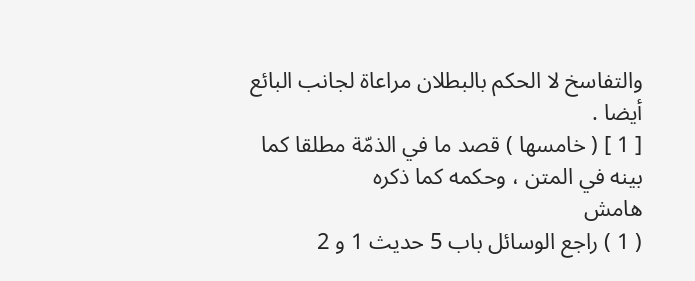والتفاسخ لا الحكم بالبطلان مراعاة لجانب البائع أيضا .
[ 1 ] ( خامسها ) قصد ما في الذمّة مطلقا كما بينه في المتن ، وحكمه كما ذكره
هامش
( 1 ) راجع الوسائل باب 5 حديث 1 و 2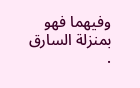وفيهما فهو بمنزلة السارق .